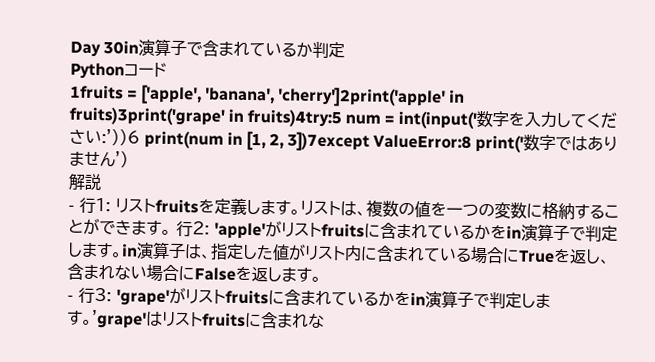Day 30in演算子で含まれているか判定
Pythonコード
1fruits = ['apple', 'banana', 'cherry']2print('apple' in fruits)3print('grape' in fruits)4try:5 num = int(input('数字を入力してください:'))6 print(num in [1, 2, 3])7except ValueError:8 print('数字ではありません')
解説
- 行1: リストfruitsを定義します。リストは、複数の値を一つの変数に格納することができます。 行2: 'apple'がリストfruitsに含まれているかをin演算子で判定します。in演算子は、指定した値がリスト内に含まれている場合にTrueを返し、含まれない場合にFalseを返します。
- 行3: 'grape'がリストfruitsに含まれているかをin演算子で判定します。'grape'はリストfruitsに含まれな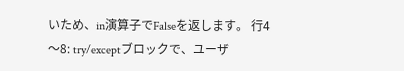いため、in演算子でFalseを返します。 行4〜8: try/exceptブロックで、ユーザ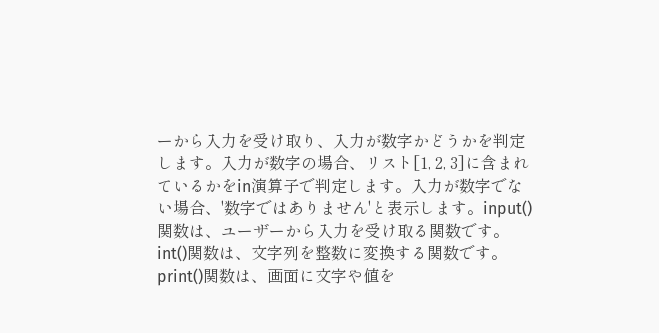ーから入力を受け取り、入力が数字かどうかを判定します。入力が数字の場合、リスト[1, 2, 3]に含まれているかをin演算子で判定します。入力が数字でない場合、'数字ではありません'と表示します。input()関数は、ユーザーから入力を受け取る関数です。int()関数は、文字列を整数に変換する関数です。print()関数は、画面に文字や値を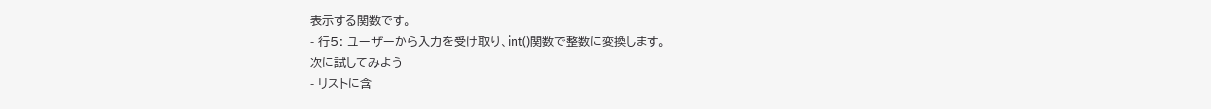表示する関数です。
- 行5: ユーザーから入力を受け取り、int()関数で整数に変換します。
次に試してみよう
- リストに含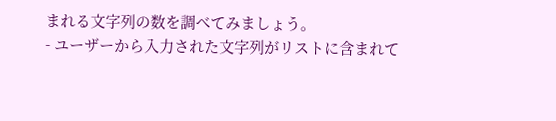まれる文字列の数を調べてみましょう。
- ユーザーから入力された文字列がリストに含まれて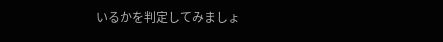いるかを判定してみましょ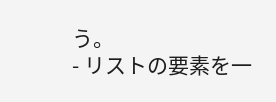う。
- リストの要素を一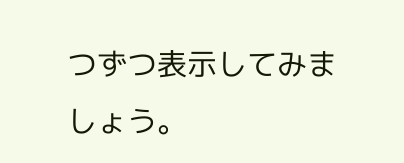つずつ表示してみましょう。